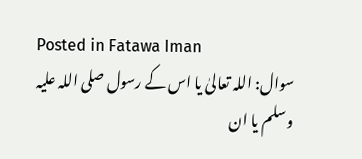Posted in Fatawa Iman
سوال: اللہ تعالیٰ یا اس کے رسول صلی اللہ علیہ وسلم یا ان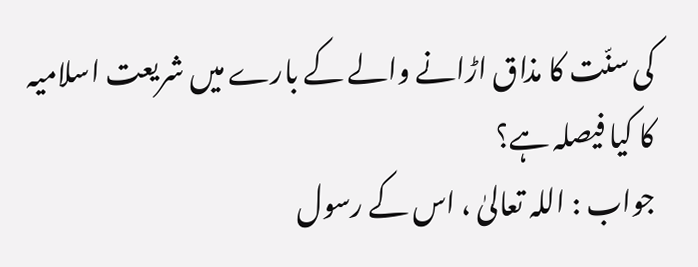کی سنّت کا مذاق اڑانے والے کے بارے میں شریعت اسلامیہ کا کیا فیصلہ ہے؟
جواب : اللہ تعالیٰ ، اس کے رسول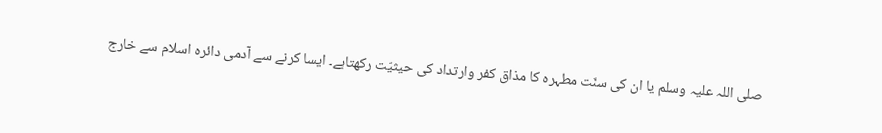صلی اللہ علیہ وسلم یا ان کی سنّت مطہرہ کا مذاق کفر وارتداد کی حیثیّت رکھتاہے۔ ایسا کرنے سے آدمی دائرہ اسلام سے خارج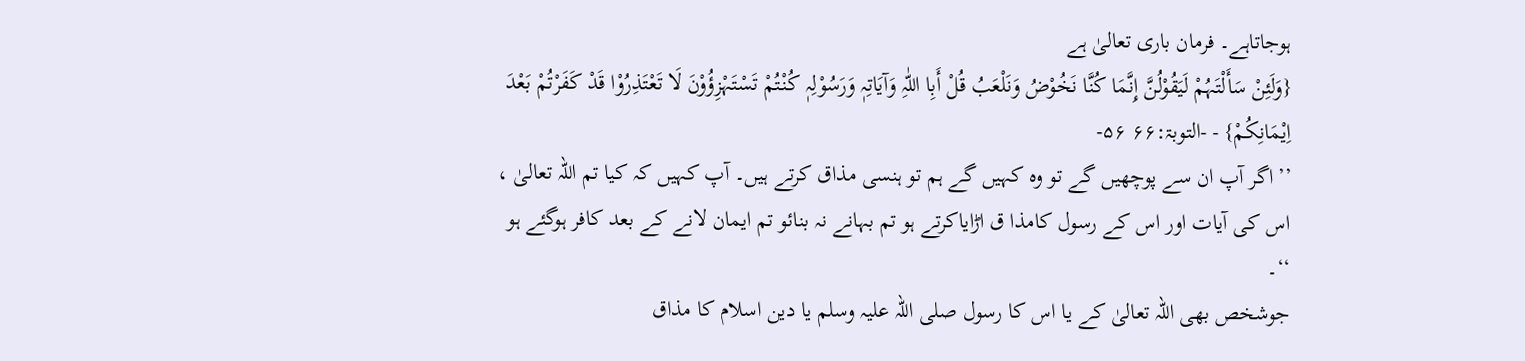ہوجاتاہے۔ فرمان باری تعالیٰ ہے
{وَلَئِنْ سَأَلْتَہُمْ لَیَقُوْلُنَّ إِنَّمَا کُنَّا نَخُوْضُ وَنَلْعَبُ قُلْ أَبِا اللّٰہِ وَآیَاتِہٖ وَرَسُوْلِہٖ کُنْتُمْ تَسْتَہْزِؤُوْنَ لَا تَعْتَذِرُوْا قَدْ کَفَرْتُمْ بَعْدَ اِیْمَانِکُمْ} - -التوبۃ:۶۶ ۵۶-
’’اگر آپ ان سے پوچھیں گے تو وہ کہیں گے ہم تو ہنسی مذاق کرتے ہیں۔ آپ کہیں کہ کیا تم اللہ تعالیٰ ، اس کی آیات اور اس کے رسول کامذا ق اڑایاکرتے ہو تم بہانے نہ بنائو تم ایمان لانے کے بعد کافر ہوگئے ہو ‘‘۔
جوشخص بھی اللہ تعالیٰ کے یا اس کا رسول صلی اللہ علیہ وسلم یا دین اسلام کا مذاق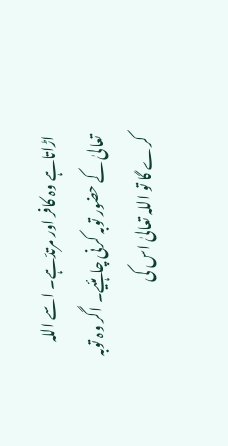اڑاتاہے وہ کافر اور مرتدّہے۔ اسے اللہ تعالیٰ کے حضور توبہ کرنی چاہئیے۔ اگر وہ توبہ کرے گا تو اللہ تعالیٰ اس کی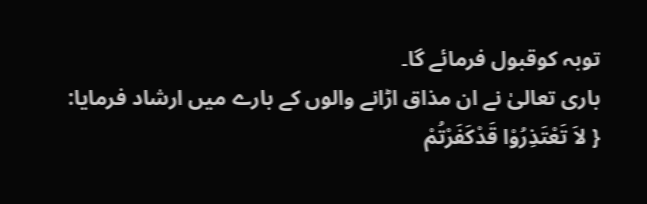توبہ کوقبول فرمائے گا۔
باری تعالیٰ نے ان مذاق اڑانے والوں کے بارے میں ارشاد فرمایا:
{ لاَ تَعْتَذِرُوْا قَدْکَفَرْتُمْ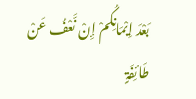بَعْدَ اِیْمَانِکُمْ إِنْ نَّعْفُ عَنْ طَائِفَۃٍ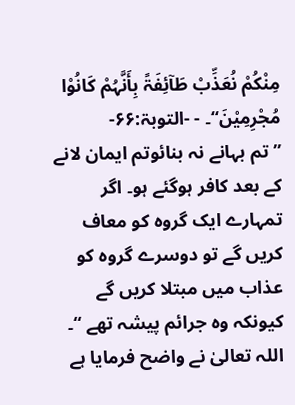مِنْکُمْ نُعَذِّبْ طَآئِفَۃً بِأَنَّہُمْ کَانُوْا مُجْرِمِیْنَ‘‘۔ - -التوبۃ:۶۶-
’’تم بہانے نہ بنائوتم ایمان لانے کے بعد کافر ہوگئے ہو۔ اگر تمہارے ایک گروہ کو معاف کریں گے تو دوسرے گروہ کو عذاب میں مبتلا کریں گے کیونکہ وہ جرائم پیشہ تھے ‘‘۔
اللہ تعالیٰ نے واضح فرمایا ہے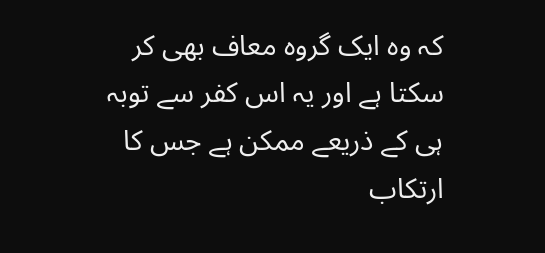کہ وہ ایک گروہ معاف بھی کر سکتا ہے اور یہ اس کفر سے توبہ ہی کے ذریعے ممکن ہے جس کا ارتکاب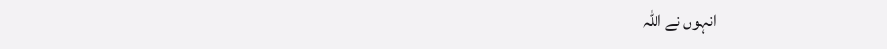انہوں نے اللہ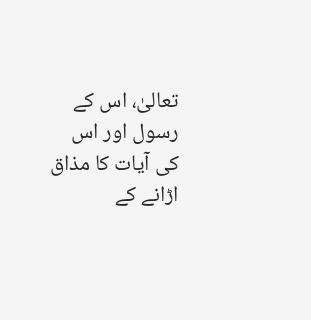تعالیٰ، اس کے رسول اور اس کی آیات کا مذاق اڑانے کے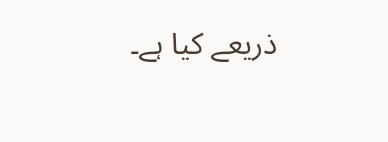ذریعے کیا ہے۔